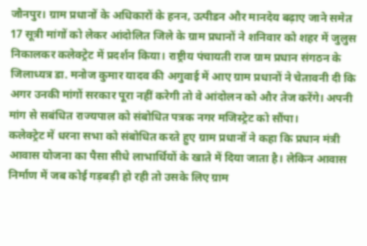जौनपुर। ग्राम प्रधानों के अधिकारों के हनन, उत्पीडन और मानदेय बढ़ाए जाने समेत 17 सूत्री मांगों को लेकर आंदोलित जिले के ग्राम प्रधानों ने शनिवार को शहर में जुलुस निकालकर कलेक्ट्रेट में प्रदर्शन किया। राष्ट्रीय पंचायती राज ग्राम प्रधान संगठन के जिलाध्यत्र डा. मनोज कुमार यादव की अगुवाई में आए ग्राम प्रधानों ने चेतावनी दी कि अगर उनकी मांगों सरकार पूरा नहीं करेगी तो वे आंदोलन को और तेज करेंगे। अपनी मांग से सबंधित राज्यपाल को संबोधित पत्रक नगर मजिस्ट्रेट को सौंपा।
कलेक्ट्रेट में धरना सभा को संबोधित करते हुए ग्राम प्रधानों ने कहा कि प्रधान मंत्री आवास योजना का पैसा सीधे लाभार्थियों के खाते में दिया जाता है। लेकिन आवास निर्माण में जब कोई गड़बड़ी हो रही तो उसके लिए ग्राम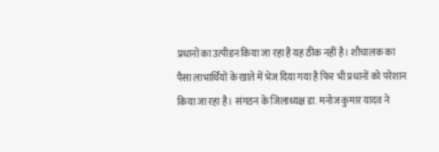प्रधानों का उत्पीडन किया जा रहा है यह ठीक नहीं है। शौचालक का पैसा लाभार्थियों के खाते में भेज दिया गया है फिर भी प्रधानों को परेशान किया जा रहा है। संगठन के जिलाध्यक्ष डा. मनोज कुमार यादव ने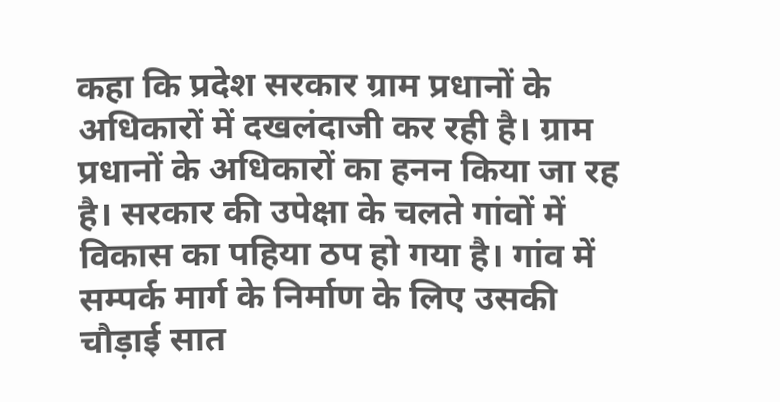कहा कि प्रदेश सरकार ग्राम प्रधानों के अधिकारों में दखलंदाजी कर रही है। ग्राम प्रधानों के अधिकारों का हनन किया जा रह है। सरकार की उपेक्षा के चलते गांवों में विकास का पहिया ठप हो गया है। गांव में सम्पर्क मार्ग के निर्माण के लिए उसकी चौड़ाई सात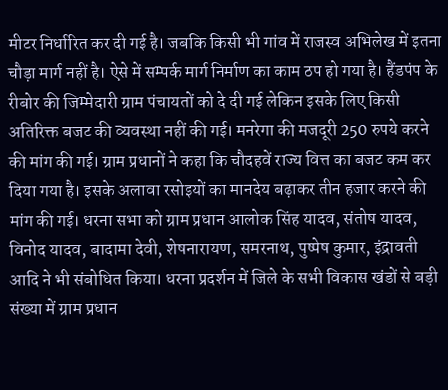मीटर निर्धारित कर दी गई है। जबकि किसी भी गांव में राजस्व अभिलेख में इतना चौड़ा मार्ग नहीं है। ऐसे में सम्पर्क मार्ग निर्माण का काम ठप हो गया है। हैंडपंप के रीबोर की जिम्मेदारी ग्राम पंचायतों को दे दी गई लेकिन इसके लिए किसी अतिरिक्त बजट की व्यवस्था नहीं की गई। मनरेगा की मजदूरी 250 रुपये करने की मांग की गई। ग्राम प्रधानों ने कहा कि चौदहवें राज्य वित्त का बजट कम कर दिया गया है। इसके अलावा रसोइयों का मानदेय बढ़ाकर तीन हजार करने की मांग की गई। धरना सभा को ग्राम प्रधान आलोक सिंह यादव, संतोष यादव, विनोद यादव, बादामा देवी, शेषनारायण, समरनाथ, पुष्पेष कुमार, इंद्रावती आदि ने भी संबोधित किया। धरना प्रदर्शन में जिले के सभी विकास खंडों से बड़ी संख्या में ग्राम प्रधान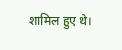शामिल हुए थे।